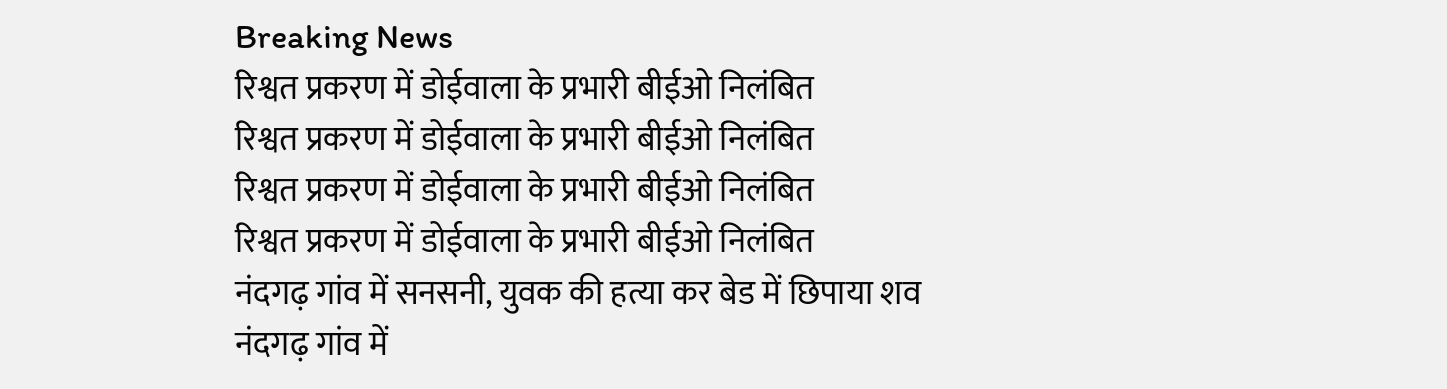Breaking News
रिश्वत प्रकरण में डोईवाला के प्रभारी बीईओ निलंबित
रिश्वत प्रकरण में डोईवाला के प्रभारी बीईओ निलंबित
रिश्वत प्रकरण में डोईवाला के प्रभारी बीईओ निलंबित
रिश्वत प्रकरण में डोईवाला के प्रभारी बीईओ निलंबित
नंदगढ़ गांव में सनसनी, युवक की हत्या कर बेड में छिपाया शव
नंदगढ़ गांव में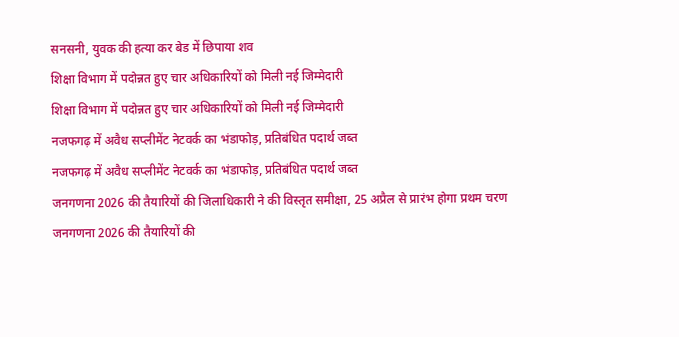सनसनी, युवक की हत्या कर बेड में छिपाया शव
शिक्षा विभाग में पदोन्नत हुए चार अधिकारियों को मिली नई जिम्मेदारी
शिक्षा विभाग में पदोन्नत हुए चार अधिकारियों को मिली नई जिम्मेदारी
नजफगढ़ में अवैध सप्लीमेंट नेटवर्क का भंडाफोड़, प्रतिबंधित पदार्थ जब्त
नजफगढ़ में अवैध सप्लीमेंट नेटवर्क का भंडाफोड़, प्रतिबंधित पदार्थ जब्त
जनगणना 2026 की तैयारियों की जिलाधिकारी ने की विस्तृत समीक्षा, 25 अप्रैल से प्रारंभ होगा प्रथम चरण
जनगणना 2026 की तैयारियों की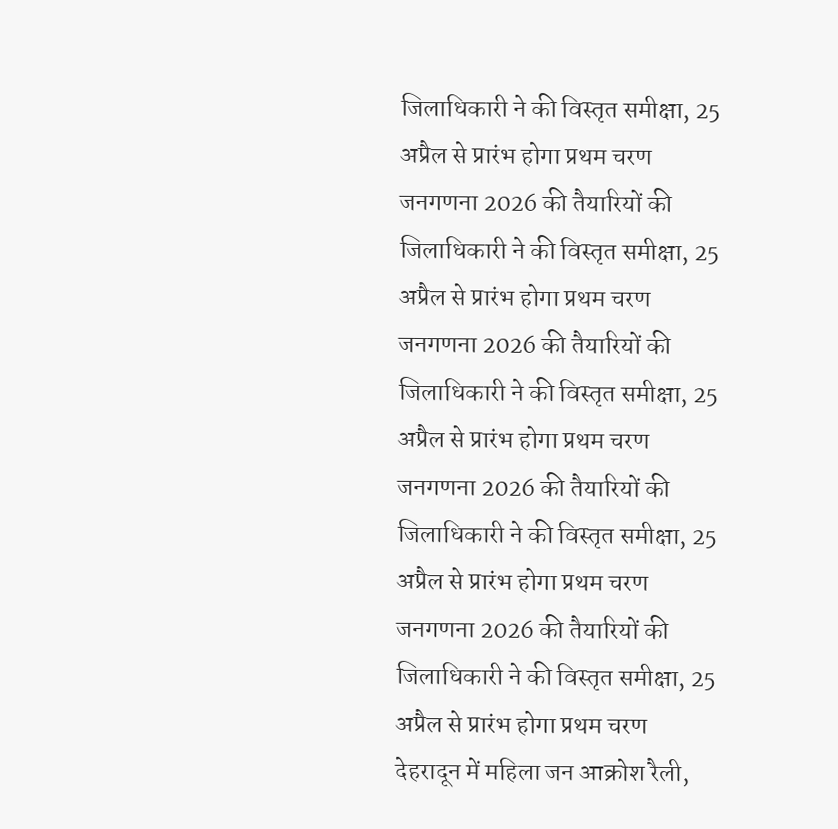जिलाधिकारी ने की विस्तृत समीक्षा, 25 अप्रैल से प्रारंभ होगा प्रथम चरण
जनगणना 2026 की तैयारियों की जिलाधिकारी ने की विस्तृत समीक्षा, 25 अप्रैल से प्रारंभ होगा प्रथम चरण
जनगणना 2026 की तैयारियों की जिलाधिकारी ने की विस्तृत समीक्षा, 25 अप्रैल से प्रारंभ होगा प्रथम चरण
जनगणना 2026 की तैयारियों की जिलाधिकारी ने की विस्तृत समीक्षा, 25 अप्रैल से प्रारंभ होगा प्रथम चरण
जनगणना 2026 की तैयारियों की जिलाधिकारी ने की विस्तृत समीक्षा, 25 अप्रैल से प्रारंभ होगा प्रथम चरण
देहरादून में महिला जन आक्रोश रैली,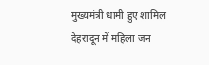मुख्यमंत्री धामी हुए शामिल
देहरादून में महिला जन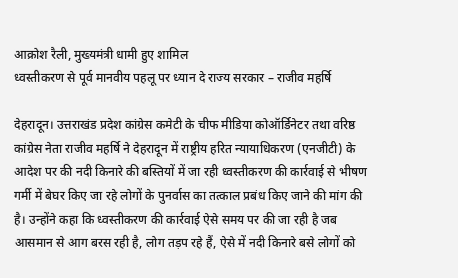आक्रोश रैली, मुख्यमंत्री धामी हुए शामिल
ध्वस्तीकरण से पूर्व मानवीय पहलू पर ध्यान दे राज्य सरकार – राजीव महर्षि

देहरादून। उत्तराखंड प्रदेश कांग्रेस कमेटी के चीफ मीडिया कोऑर्डिनेटर तथा वरिष्ठ कांग्रेस नेता राजीव महर्षि ने देहरादून में राष्ट्रीय हरित न्यायाधिकरण (एनजीटी) के आदेश पर की नदी किनारे की बस्तियों में जा रही ध्वस्तीकरण की कार्रवाई से भीषण गर्मी में बेघर किए जा रहे लोगों के पुनर्वास का तत्काल प्रबंध किए जाने की मांग की है। उन्होंने कहा कि ध्वस्तीकरण की कार्रवाई ऐसे समय पर की जा रही है जब आसमान से आग बरस रही है, लोग तड़प रहे हैं, ऐसे में नदी किनारे बसे लोगों को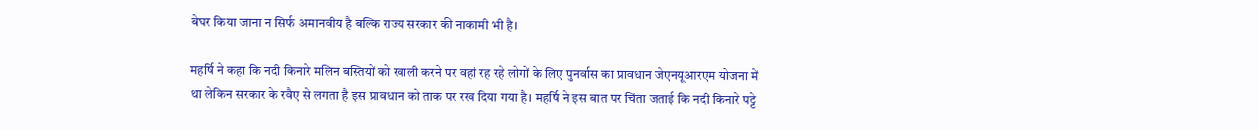बेघर किया जाना न सिर्फ अमानवीय है बल्कि राज्य सरकार की नाकामी भी है।

महर्षि ने कहा कि नदी किनारे मलिन बस्तियों को खाली करने पर वहां रह रहे लोगों के लिए पुनर्वास का प्रावधान जेएनयूआरएम योजना में था लेकिन सरकार के रवैए से लगता है इस प्रावधान को ताक पर रख दिया गया है। महर्षि ने इस बात पर चिंता जताई कि नदी किनारे पट्टे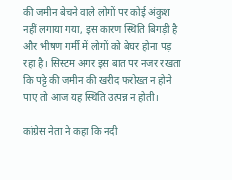की जमीन बेचने वाले लोगों पर कोई अंकुश नहीं लगाया गया, इस कारण स्थिति बिगड़ी है और भीषण गर्मी में लोगों को बेघर होना पड़ रहा है। सिस्टम अगर इस बात पर नजर रखता कि पट्टे की जमीन की खरीद फरोख्त न होने पाए तो आज यह स्थिति उत्पन्न न होती।

कांग्रेस नेता ने कहा कि नदी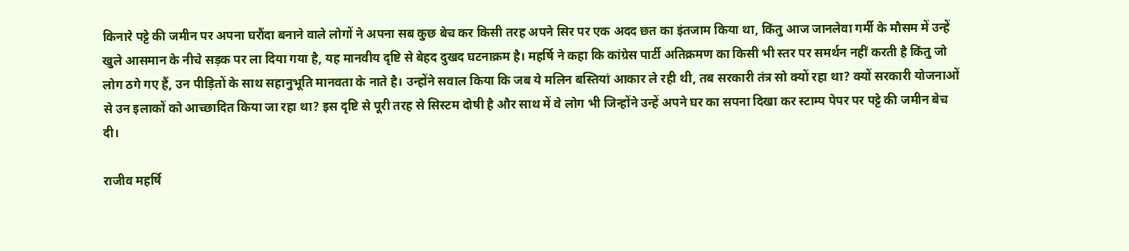किनारे पट्टे की जमीन पर अपना घरौंदा बनाने वाले लोगों ने अपना सब कुछ बेच कर किसी तरह अपने सिर पर एक अदद छत का इंतजाम किया था, किंतु आज जानलेवा गर्मी के मौसम में उन्हें खुले आसमान के नीचे सड़क पर ला दिया गया है, यह मानवीय दृष्टि से बेहद दुखद घटनाक्रम है। महर्षि ने कहा कि कांग्रेस पार्टी अतिक्रमण का किसी भी स्तर पर समर्थन नहीं करती है किंतु जो लोग ठगे गए हैं, उन पीड़ितों के साथ सहानुभूति मानवता के नाते है। उन्होंने सवाल किया कि जब ये मलिन बस्तियां आकार ले रही थी, तब सरकारी तंत्र सो क्यों रहा था? क्यों सरकारी योजनाओं से उन इलाकों को आच्छादित किया जा रहा था? इस दृष्टि से पूरी तरह से सिस्टम दोषी है और साथ में वे लोग भी जिन्होंने उन्हें अपने घर का सपना दिखा कर स्टाम्प पेपर पर पट्टे की जमीन बेच दी।

राजीव महर्षि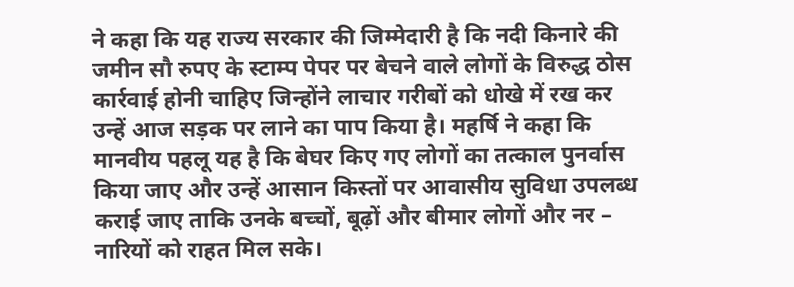ने कहा कि यह राज्य सरकार की जिम्मेदारी है कि नदी किनारे की जमीन सौ रुपए के स्टाम्प पेपर पर बेचने वाले लोगों के विरुद्ध ठोस कार्रवाई होनी चाहिए जिन्होंने लाचार गरीबों को धोखे में रख कर उन्हें आज सड़क पर लाने का पाप किया है। महर्षि ने कहा कि मानवीय पहलू यह है कि बेघर किए गए लोगों का तत्काल पुनर्वास किया जाए और उन्हें आसान किस्तों पर आवासीय सुविधा उपलब्ध कराई जाए ताकि उनके बच्चों, बूढ़ों और बीमार लोगों और नर – नारियों को राहत मिल सके।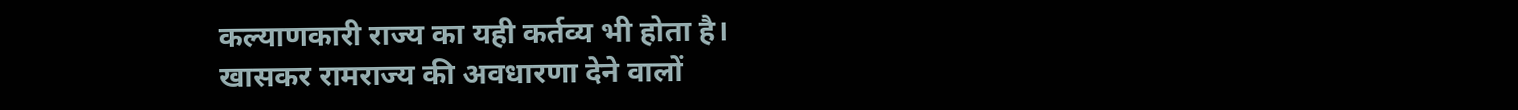कल्याणकारी राज्य का यही कर्तव्य भी होता है। खासकर रामराज्य की अवधारणा देने वालों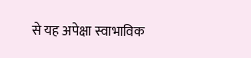से यह अपेक्षा स्वाभाविक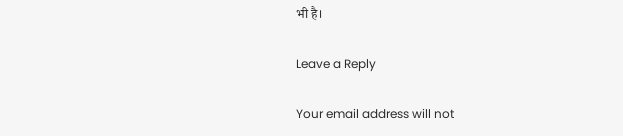भी है।

Leave a Reply

Your email address will not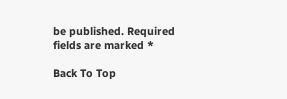be published. Required fields are marked *

Back To Top